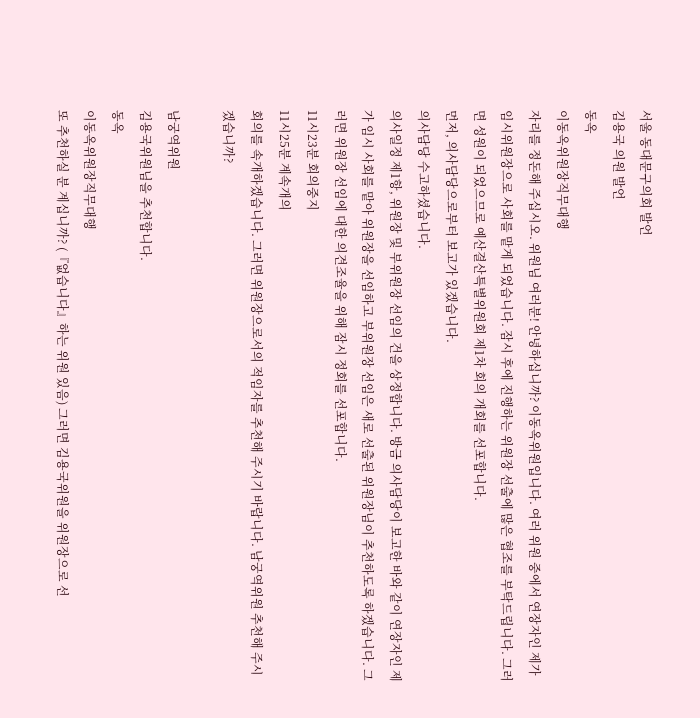서울 동대문구의회 발언
김용국 의원 발언
동옥
이동옥위원장직무대행
자리를 정돈해 주십시오. 위원님 여러분! 안녕하십니까? 이동옥위원입니다. 여러 위원 중에서 연장자인 제가 임시위원장으로 사회를 맡게 되었습니다. 잠시 후에 진행하는 위원장 선출에 많은 협조를 부탁드립니다. 그러면 성원이 되었으므로 예산결산특별위원회 제1차 회의 개회를 선포합니다.
먼저, 의사담당으로부터 보고가 있겠습니다.
의사담당 수고하셨습니다.
의사일정 제1항, 위원장 및 부위원장 선임의 건을 상정합니다. 방금 의사담당이 보고한 바와 같이 연장자인 제가 임시 사회를 맡아 위원장을 선임하고 부위원장 선임은 새로 선출된 위원장님이 추천하도록 하겠습니다. 그러면 위원장 선임에 대한 의견조율을 위해 잠시 정회를 선포합니다.
11시23분 회의중지
11시25분 계속개의
회의를 속개하겠습니다. 그러면 위원장으로서의 적임자를 추천해 주시기 바랍니다. 남궁역위원 추천해 주시겠습니까?

남궁역위원
김용국위원님을 추천합니다.
동옥
이동옥위원장직무대행
또 추천하실 분 계십니까? (『없습니다』하는 위원 있음) 그러면 김용국위원을 위원장으로 선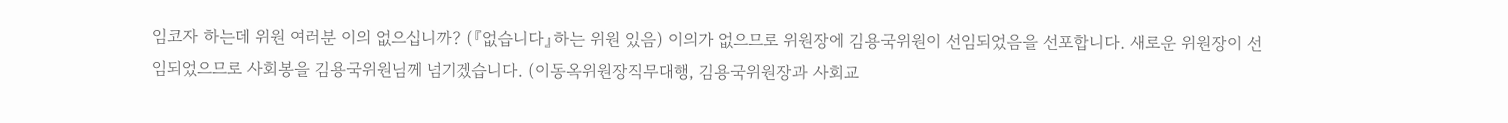임코자 하는데 위원 여러분 이의 없으십니까? (『없습니다』하는 위원 있음) 이의가 없으므로 위원장에 김용국위원이 선임되었음을 선포합니다. 새로운 위원장이 선임되었으므로 사회봉을 김용국위원님께 넘기겠습니다. (이동옥위원장직무대행, 김용국위원장과 사회교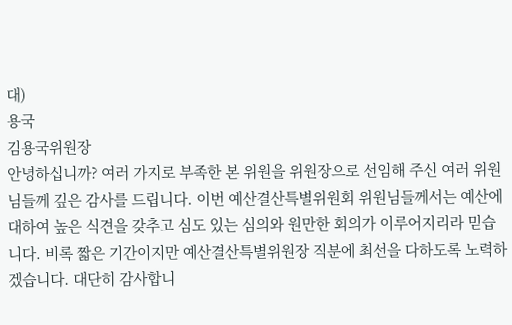대)
용국
김용국위원장
안녕하십니까? 여러 가지로 부족한 본 위원을 위원장으로 선임해 주신 여러 위원님들께 깊은 감사를 드립니다. 이번 예산결산특별위원회 위원님들께서는 예산에 대하여 높은 식견을 갖추고 심도 있는 심의와 원만한 회의가 이루어지리라 믿습니다. 비록 짧은 기간이지만 예산결산특별위원장 직분에 최선을 다하도록 노력하겠습니다. 대단히 감사합니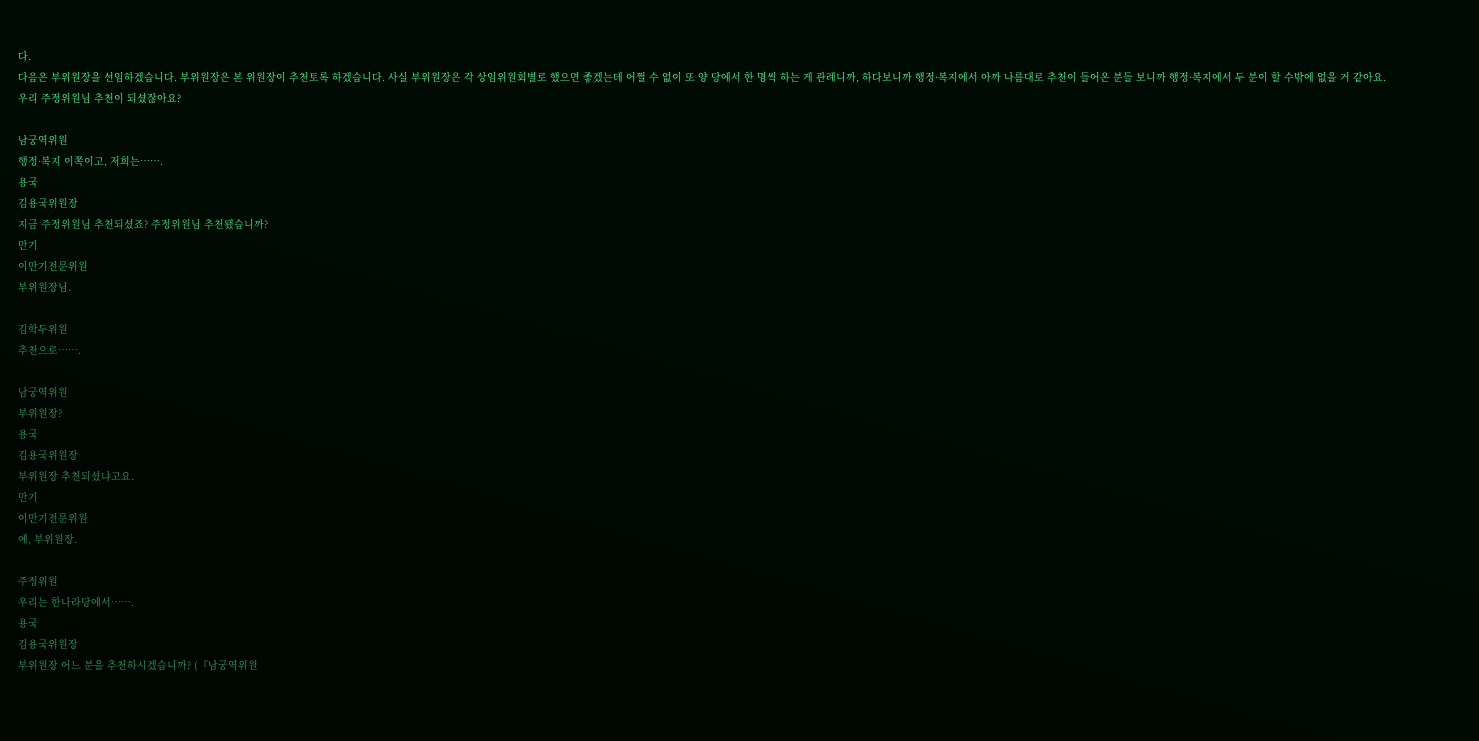다.
다음은 부위원장을 선임하겠습니다. 부위원장은 본 위원장이 추천토록 하겠습니다. 사실 부위원장은 각 상임위원회별로 했으면 좋겠는데 어쩔 수 없이 또 양 당에서 한 명씩 하는 게 관례니까, 하다보니까 행정·복지에서 아까 나름대로 추천이 들어온 분들 보니까 행정·복지에서 두 분이 할 수밖에 없을 거 같아요. 우리 주정위원님 추천이 되셨잖아요?

남궁역위원
행정·복지 이쪽이고, 저희는…….
용국
김용국위원장
지금 주정위원님 추천되셨죠? 주정위원님 추천됐습니까?
만기
이만기전문위원
부위원장님.

김학두위원
추천으로…….

남궁역위원
부위원장?
용국
김용국위원장
부위원장 추천되셨냐고요.
만기
이만기전문위원
예, 부위원장.

주정위원
우리는 한나라당에서…….
용국
김용국위원장
부위원장 어느 분을 추천하시겠습니까? (『남궁역위원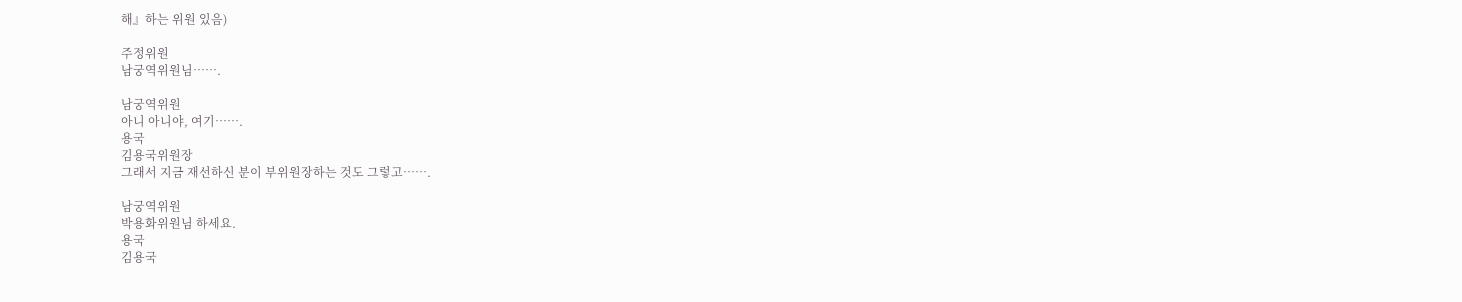해』하는 위원 있음)

주정위원
남궁역위원님…….

남궁역위원
아니 아니야, 여기…….
용국
김용국위원장
그래서 지금 재선하신 분이 부위원장하는 것도 그렇고…….

남궁역위원
박용화위원님 하세요.
용국
김용국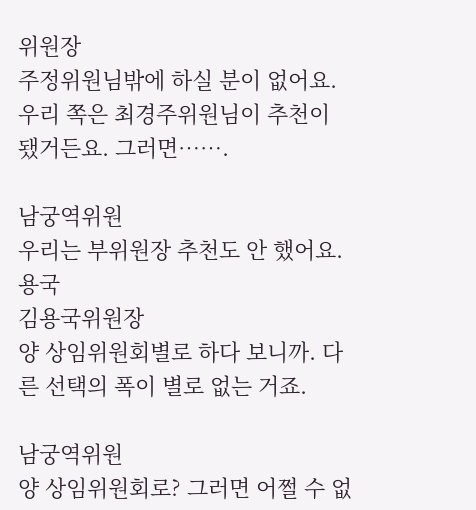위원장
주정위원님밖에 하실 분이 없어요. 우리 쪽은 최경주위원님이 추천이 됐거든요. 그러면…….

남궁역위원
우리는 부위원장 추천도 안 했어요.
용국
김용국위원장
양 상임위원회별로 하다 보니까. 다른 선택의 폭이 별로 없는 거죠.

남궁역위원
양 상임위원회로? 그러면 어쩔 수 없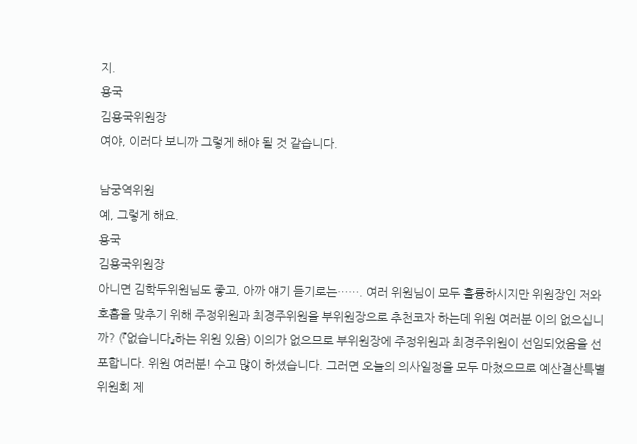지.
용국
김용국위원장
여야, 이러다 보니까 그렇게 해야 될 것 같습니다.

남궁역위원
예, 그렇게 해요.
용국
김용국위원장
아니면 김학두위원님도 좋고, 아까 얘기 듣기로는……. 여러 위원님이 모두 훌륭하시지만 위원장인 저와 호흡을 맞추기 위해 주정위원과 최경주위원을 부위원장으로 추천코자 하는데 위원 여러분 이의 없으십니까? (『없습니다』하는 위원 있음) 이의가 없으므로 부위원장에 주정위원과 최경주위원이 선임되었음을 선포합니다. 위원 여러분! 수고 많이 하셨습니다. 그러면 오늘의 의사일정을 모두 마쳤으므로 예산결산특별위원회 제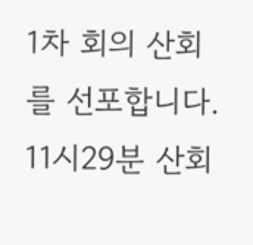1차 회의 산회를 선포합니다.
11시29분 산회